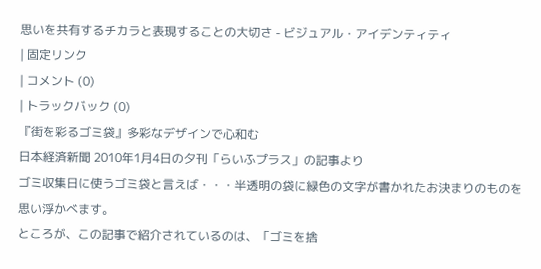思いを共有するチカラと表現することの大切さ - ビジュアル・アイデンティティ
| 固定リンク
| コメント (0)
| トラックバック (0)
『街を彩るゴミ袋』多彩なデザインで心和む
日本経済新聞 2010年1月4日の夕刊「らいふプラス」の記事より
ゴミ収集日に使うゴミ袋と言えば・・・半透明の袋に緑色の文字が書かれたお決まりのものを思い浮かべます。
ところが、この記事で紹介されているのは、「ゴミを捨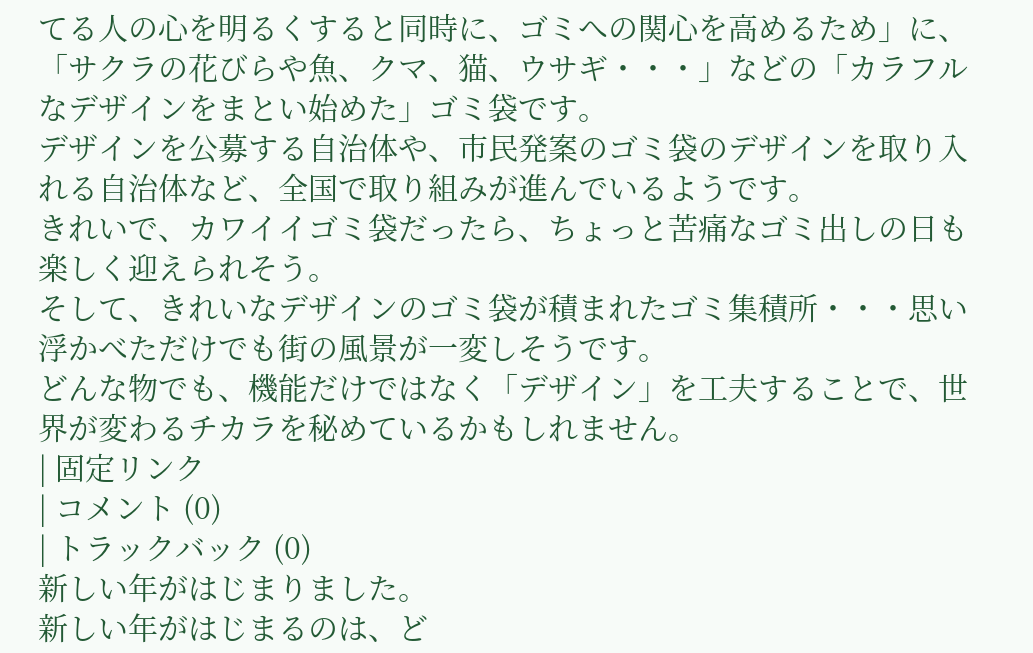てる人の心を明るくすると同時に、ゴミへの関心を高めるため」に、「サクラの花びらや魚、クマ、猫、ウサギ・・・」などの「カラフルなデザインをまとい始めた」ゴミ袋です。
デザインを公募する自治体や、市民発案のゴミ袋のデザインを取り入れる自治体など、全国で取り組みが進んでいるようです。
きれいで、カワイイゴミ袋だったら、ちょっと苦痛なゴミ出しの日も楽しく迎えられそう。
そして、きれいなデザインのゴミ袋が積まれたゴミ集積所・・・思い浮かべただけでも街の風景が一変しそうです。
どんな物でも、機能だけではなく「デザイン」を工夫することで、世界が変わるチカラを秘めているかもしれません。
| 固定リンク
| コメント (0)
| トラックバック (0)
新しい年がはじまりました。
新しい年がはじまるのは、ど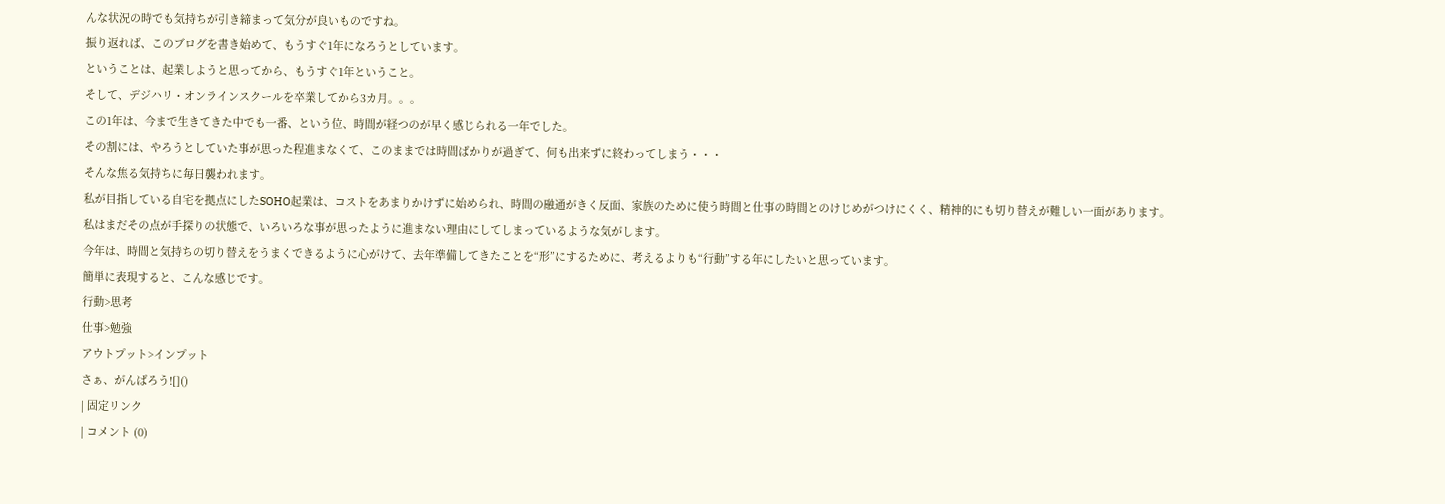んな状況の時でも気持ちが引き締まって気分が良いものですね。
振り返れば、このブログを書き始めて、もうすぐ1年になろうとしています。
ということは、起業しようと思ってから、もうすぐ1年ということ。
そして、デジハリ・オンラインスクールを卒業してから3カ月。。。
この1年は、今まで生きてきた中でも一番、という位、時間が経つのが早く感じられる一年でした。
その割には、やろうとしていた事が思った程進まなくて、このままでは時間ばかりが過ぎて、何も出来ずに終わってしまう・・・
そんな焦る気持ちに毎日襲われます。
私が目指している自宅を拠点にしたSOHO起業は、コストをあまりかけずに始められ、時間の融通がきく反面、家族のために使う時間と仕事の時間とのけじめがつけにくく、精神的にも切り替えが難しい一面があります。
私はまだその点が手探りの状態で、いろいろな事が思ったように進まない理由にしてしまっているような気がします。
今年は、時間と気持ちの切り替えをうまくできるように心がけて、去年準備してきたことを“形”にするために、考えるよりも“行動”する年にしたいと思っています。
簡単に表現すると、こんな感じです。
行動>思考
仕事>勉強
アウトプット>インプット
さぁ、がんばろう![]()
| 固定リンク
| コメント (0)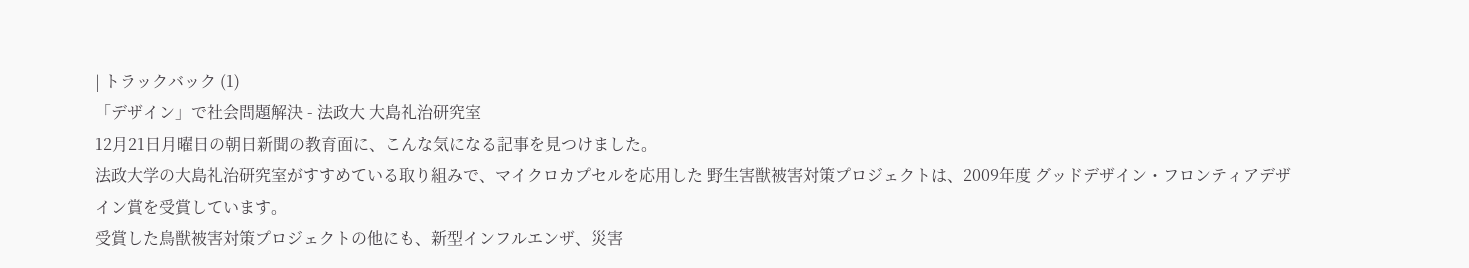| トラックバック (1)
「デザイン」で社会問題解決 - 法政大 大島礼治研究室
12月21日月曜日の朝日新聞の教育面に、こんな気になる記事を見つけました。
法政大学の大島礼治研究室がすすめている取り組みで、マイクロカプセルを応用した 野生害獣被害対策プロジェクトは、2009年度 グッドデザイン・フロンティアデザイン賞を受賞しています。
受賞した鳥獣被害対策プロジェクトの他にも、新型インフルエンザ、災害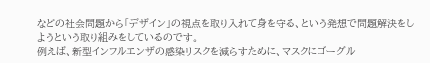などの社会問題から「デザイン」の視点を取り入れて身を守る、という発想で問題解決をしようという取り組みをしているのです。
例えば、新型インフルエンザの感染リスクを減らすために、マスクにゴーグル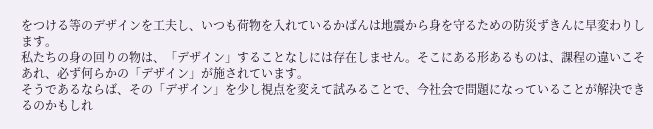をつける等のデザインを工夫し、いつも荷物を入れているかばんは地震から身を守るための防災ずきんに早変わりします。
私たちの身の回りの物は、「デザイン」することなしには存在しません。そこにある形あるものは、課程の違いこそあれ、必ず何らかの「デザイン」が施されています。
そうであるならば、その「デザイン」を少し視点を変えて試みることで、今社会で問題になっていることが解決できるのかもしれ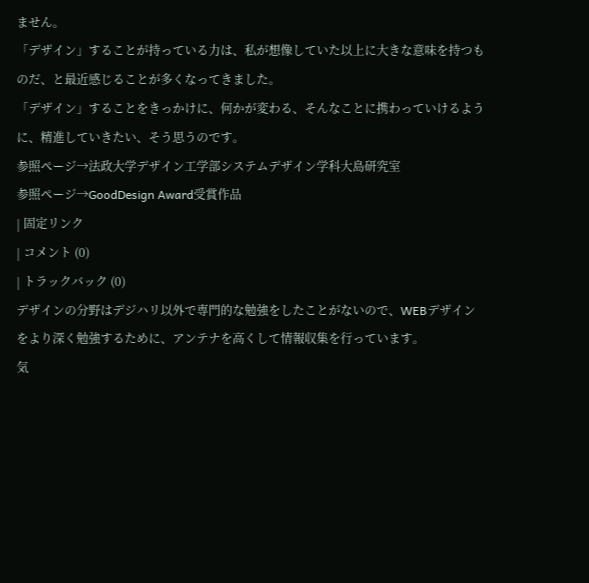ません。
「デザイン」することが持っている力は、私が想像していた以上に大きな意味を持つものだ、と最近感じることが多くなってきました。
「デザイン」することをきっかけに、何かが変わる、そんなことに携わっていけるように、精進していきたい、そう思うのです。
参照ページ→法政大学デザイン工学部システムデザイン学科大島研究室
参照ページ→GoodDesign Award受賞作品
| 固定リンク
| コメント (0)
| トラックバック (0)
デザインの分野はデジハリ以外で専門的な勉強をしたことがないので、WEBデザインをより深く勉強するために、アンテナを高くして情報収集を行っています。
気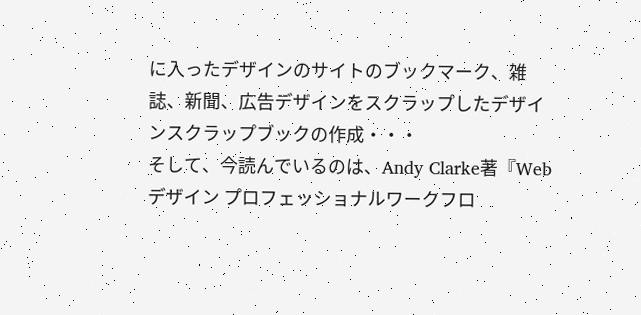に入ったデザインのサイトのブックマーク、雑誌、新聞、広告デザインをスクラップしたデザインスクラップブックの作成・・・
そして、今読んでいるのは、Andy Clarke著『Webデザイン プロフェッショナルワークフロ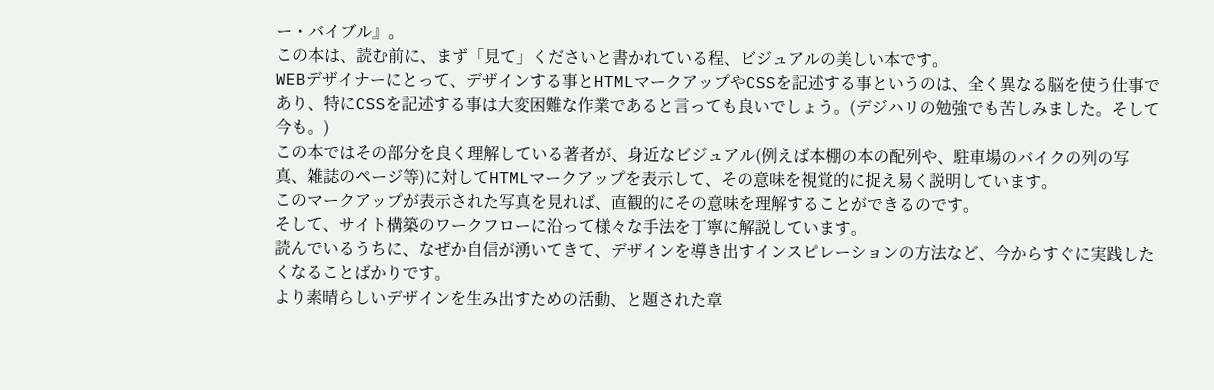ー・バイブル』。
この本は、読む前に、まず「見て」くださいと書かれている程、ビジュアルの美しい本です。
WEBデザイナーにとって、デザインする事とHTMLマークアップやCSSを記述する事というのは、全く異なる脳を使う仕事であり、特にCSSを記述する事は大変困難な作業であると言っても良いでしょう。(デジハリの勉強でも苦しみました。そして今も。)
この本ではその部分を良く理解している著者が、身近なビジュアル(例えば本棚の本の配列や、駐車場のバイクの列の写真、雑誌のページ等)に対してHTMLマークアップを表示して、その意味を視覚的に捉え易く説明しています。
このマークアップが表示された写真を見れば、直観的にその意味を理解することができるのです。
そして、サイト構築のワークフローに沿って様々な手法を丁寧に解説しています。
読んでいるうちに、なぜか自信が湧いてきて、デザインを導き出すインスピレーションの方法など、今からすぐに実践したくなることばかりです。
より素晴らしいデザインを生み出すための活動、と題された章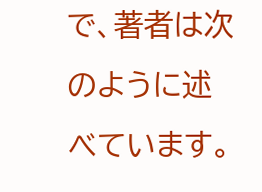で、著者は次のように述べています。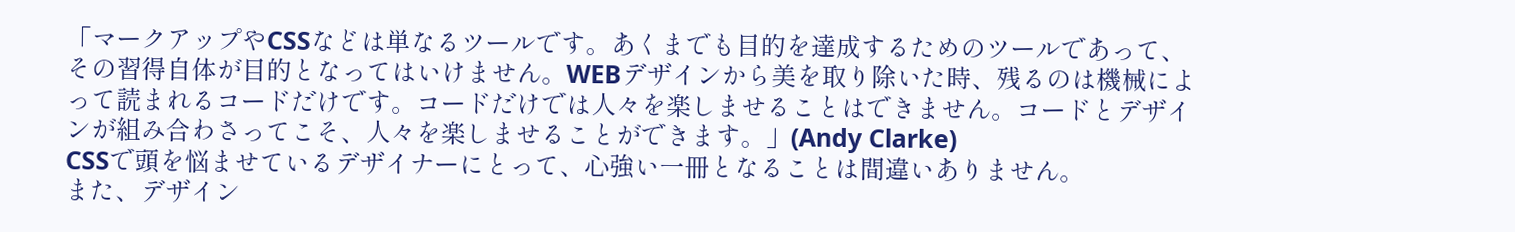「マークアップやCSSなどは単なるツールです。あくまでも目的を達成するためのツールであって、その習得自体が目的となってはいけません。WEBデザインから美を取り除いた時、残るのは機械によって読まれるコードだけです。コードだけでは人々を楽しませることはできません。コードとデザインが組み合わさってこそ、人々を楽しませることができます。」(Andy Clarke)
CSSで頭を悩ませているデザイナーにとって、心強い一冊となることは間違いありません。
また、デザイン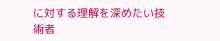に対する理解を深めたい技術者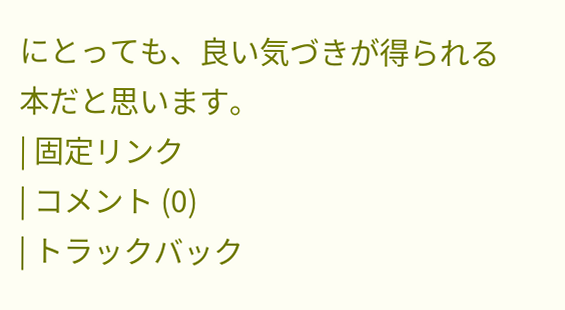にとっても、良い気づきが得られる本だと思います。
| 固定リンク
| コメント (0)
| トラックバック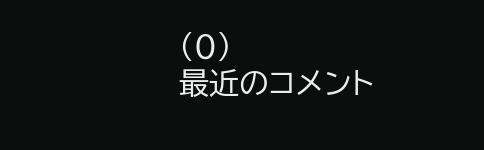(0)
最近のコメント